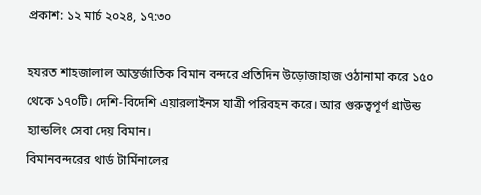প্রকাশ: ১২ মার্চ ২০২৪, ১৭:৩০

হযরত শাহজালাল আন্তর্জাতিক বিমান বন্দরে প্রতিদিন উড়োজাহাজ ওঠানামা করে ১৫০ থেকে ১৭০টি। দেশি-বিদেশি এয়ারলাইনস যাত্রী পরিবহন করে। আর গুরুত্বপূর্ণ গ্রাউন্ড হ্যান্ডলিং সেবা দেয় বিমান।
বিমানবন্দরের থার্ড টার্মিনালের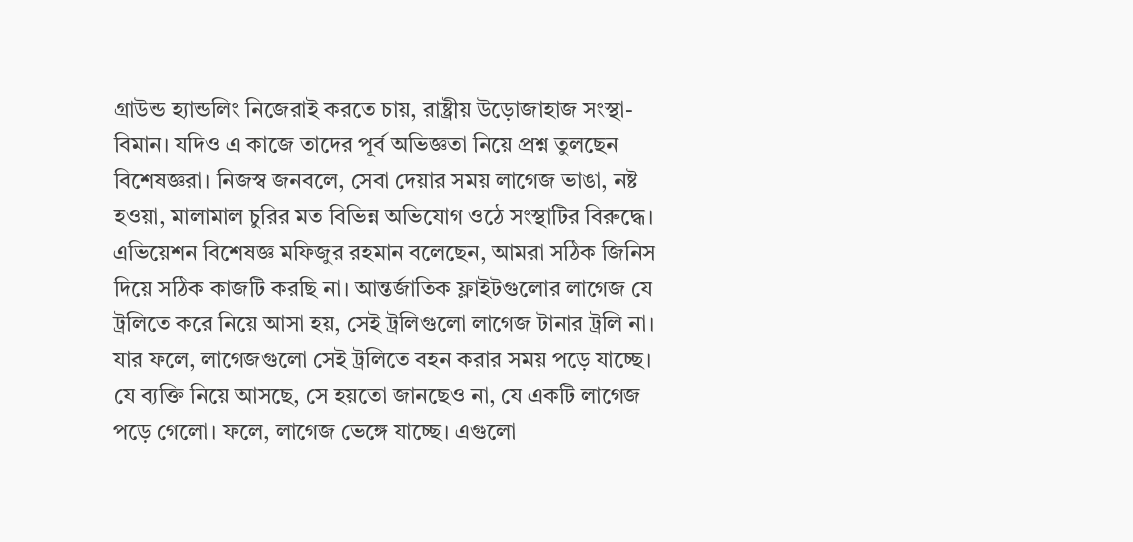গ্রাউন্ড হ্যান্ডলিং নিজেরাই করতে চায়, রাষ্ট্রীয় উড়োজাহাজ সংস্থা- বিমান। যদিও এ কাজে তাদের পূর্ব অভিজ্ঞতা নিয়ে প্রশ্ন তুলছেন বিশেষজ্ঞরা। নিজস্ব জনবলে, সেবা দেয়ার সময় লাগেজ ভাঙা, নষ্ট হওয়া, মালামাল চুরির মত বিভিন্ন অভিযোগ ওঠে সংস্থাটির বিরুদ্ধে।
এভিয়েশন বিশেষজ্ঞ মফিজুর রহমান বলেছেন, আমরা সঠিক জিনিস দিয়ে সঠিক কাজটি করছি না। আন্তর্জাতিক ফ্লাইটগুলোর লাগেজ যে ট্রলিতে করে নিয়ে আসা হয়, সেই ট্রলিগুলো লাগেজ টানার ট্রলি না। যার ফলে, লাগেজগুলো সেই ট্রলিতে বহন করার সময় পড়ে যাচ্ছে। যে ব্যক্তি নিয়ে আসছে, সে হয়তো জানছেও না, যে একটি লাগেজ পড়ে গেলো। ফলে, লাগেজ ভেঙ্গে যাচ্ছে। এগুলো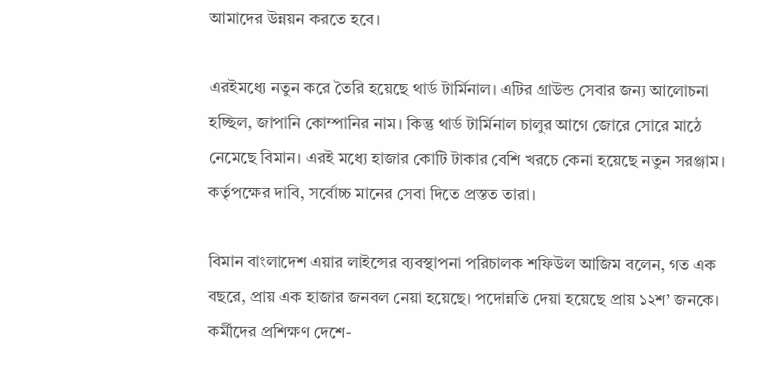আমাদের উন্নয়ন করতে হবে।

এরইমধ্যে নতুন করে তৈরি হয়েছে থার্ড টার্মিনাল। এটির গ্রাউন্ড সেবার জন্য আলোচনা হচ্ছিল, জাপানি কোম্পানির নাম। কিন্তু থার্ড টার্মিনাল চালুর আগে জোরে সোরে মাঠে নেমেছে বিমান। এরই মধ্যে হাজার কোটি টাকার বেশি খরচে কেনা হয়েছে নতুন সরঞ্জাম। কর্তৃপক্ষের দাবি, সর্বোচ্চ মানের সেবা দিতে প্রস্তত তারা।

বিমান বাংলাদেশ এয়ার লাইন্সের ব্যবস্থাপনা পরিচালক শফিউল আজিম বলেন, গত এক বছরে, প্রায় এক হাজার জনবল নেয়া হয়েছে। পদোন্নতি দেয়া হয়েছে প্রায় ১২শ’ জনকে। কর্মীদের প্রশিক্ষণ দেশে-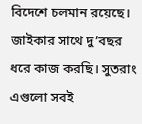বিদেশে চলমান রয়েছে। জাইকার সাথে দু’বছর ধরে কাজ করছি। সুতরাং এগুলো সবই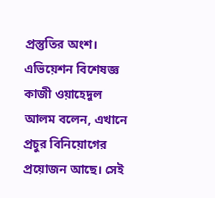প্রস্তুতির অংশ।
এভিয়েশন বিশেষজ্ঞ কাজী ওয়াহেদুল আলম বলেন, এখানে প্রচুর বিনিয়োগের প্রয়োজন আছে। সেই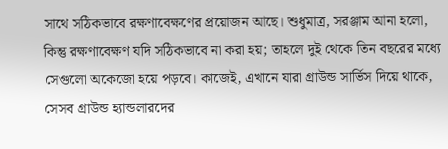সাথে সঠিকভাবে রক্ষণাবেক্ষণের প্রয়োজন আছে। শুধুমাত্র, সরঞ্জাম আনা হলো, কিন্তু রক্ষণাবেক্ষণ যদি সঠিকভাবে না করা হয়; তাহলে দুই থেকে তিন বছরের মধ্যে সেগুলো অকেজো হয়ে পড়বে। কাজেই, এখানে যারা গ্রাউন্ড সার্ভিস দিয়ে থাকে, সেসব গ্রাউন্ড হ্যান্ডলারদের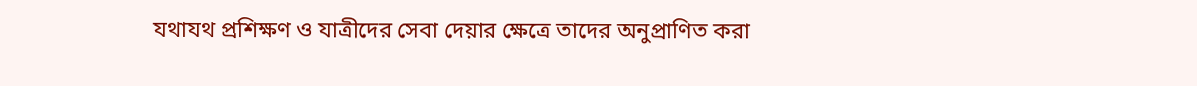যথাযথ প্রশিক্ষণ ও যাত্রীদের সেবা দেয়ার ক্ষেত্রে তাদের অনুপ্রাণিত করা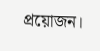প্রয়োজন।